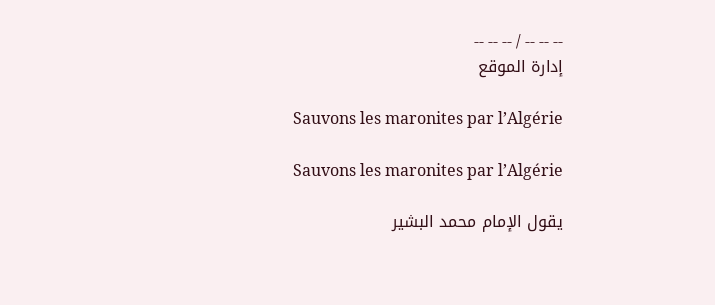-- -- -- / -- -- --
إدارة الموقع

Sauvons les maronites par l’Algérie

Sauvons les maronites par l’Algérie

يقول الإمام محمد البشير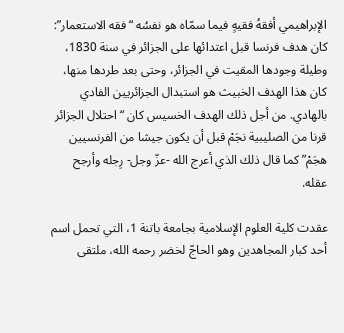الإبراهيمي أفقهُ فقيهٍ فيما سمّاه هو نفسُه “فقه الاستعمار”: كان هدف فرنسا قبل اعتدائها على الجزائر في سنة 1830، وطيلة وجودها المقيت في الجزائر، وحتى بعد طردها منها، كان هذا الهدف الخبيث هو استبدال الجزائريين الفادي بالهادي. من أجل ذلك الهدف الخسيس كان “احتلال الجزائر قرنا من الصليبية نجَمْ قبل أن يكون جيشا من الفرنسيين هجَمْ” كما قال ذلك الذي أعرج الله -عزّ وجل- رِجله وأرجح عقله.

عقدت كلية العلوم الإسلامية بجامعة باتنة 1، التي تحمل اسم أحد كبار المجاهدين وهو الحاجّ لخضر رحمه الله، ملتقى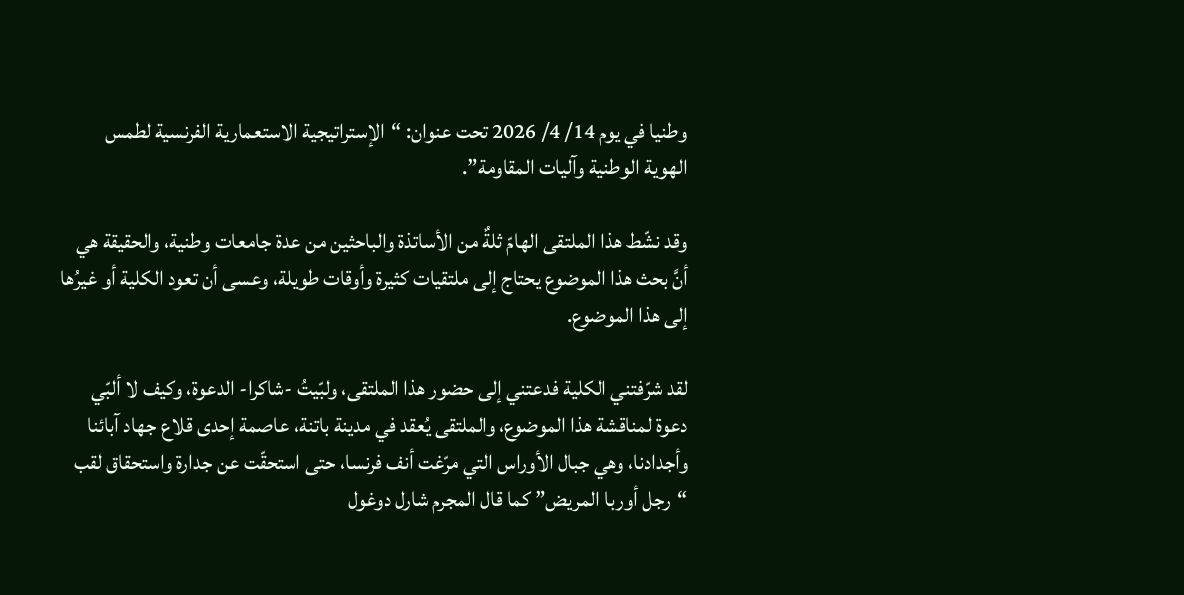وطنيا في يوم 14/ 4/ 2026 تحت عنوان: “الإستراتيجية الاستعمارية الفرنسية لطمس الهوية الوطنية وآليات المقاومة”.

وقد نشّط هذا الملتقى الهامّ ثلةٌ من الأساتذة والباحثين من عدة جامعات وطنية، والحقيقة هي أنَّ بحث هذا الموضوع يحتاج إلى ملتقيات كثيرة وأوقات طويلة، وعسى أن تعود الكلية أو غيرُها إلى هذا الموضوع.

لقد شرّفتني الكلية فدعتني إلى حضور هذا الملتقى، ولبّيتُ -شاكرا- الدعوة، وكيف لا ألبّي دعوة لمناقشة هذا الموضوع، والملتقى يُعقد في مدينة باتنة، عاصمة إحدى قلاع جهاد آبائنا وأجدادنا، وهي جبال الأوراس التي مرّغت أنف فرنسا، حتى استحقّت عن جدارة واستحقاق لقب “رجل أوربا المريض” كما قال المجرم شارل دوغول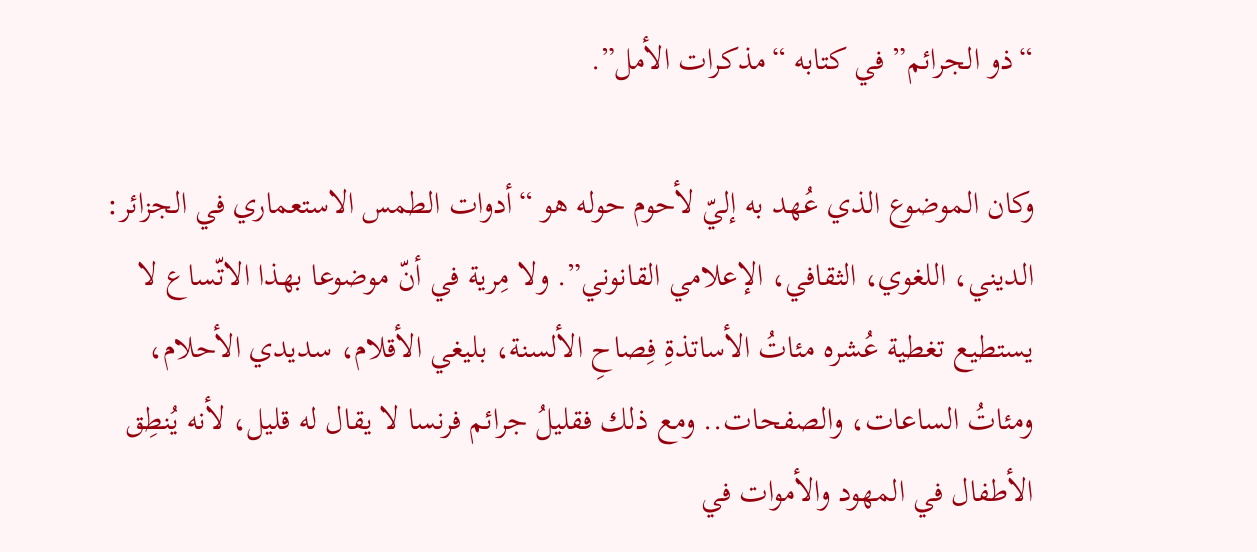“ذو الجرائم” في كتابه “مذكرات الأمل”.

وكان الموضوع الذي عُهد به إليّ لأحوم حوله هو “أدوات الطمس الاستعماري في الجزائر: الديني، اللغوي، الثقافي، الإعلامي القانوني”. ولا مِرية في أنّ موضوعا بهذا الاتّساع لا يستطيع تغطية عُشره مئاتُ الأساتذةِ فِصاحِ الألسنة، بليغي الأقلام، سديدي الأحلام، ومئاتُ الساعات، والصفحات.. ومع ذلك فقليلُ جرائم فرنسا لا يقال له قليل، لأنه يُنطِق الأطفال في المهود والأموات في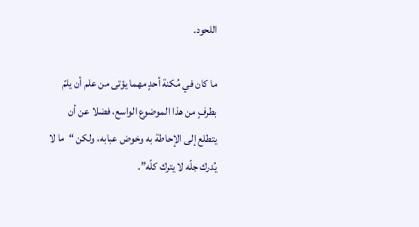اللحود.

ما كان في مُكنة أحدٍ مهما يؤتى من علم أن يلمّ بطرفٍ من هذا الموضوع الواسع، فضلا عن أن يتطلع إلى الإحاطة به وخوض عبابه، ولكن “ما لا يُدرك جلّه لا يترك كلّه”.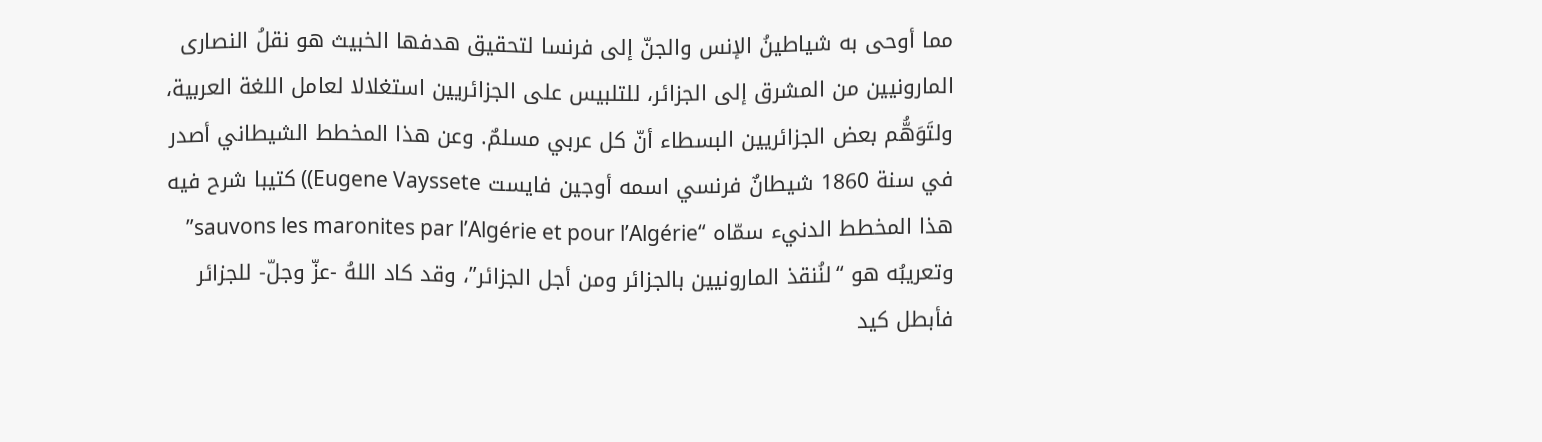مما أوحى به شياطينُ الإنس والجنّ إلى فرنسا لتحقيق هدفها الخبيث هو نقلُ النصارى المارونيين من المشرق إلى الجزائر، للتلبيس على الجزائريين استغلالا لعامل اللغة العربية، ولتَوَهُّم بعض الجزائريين البسطاء أنّ كل عربي مسلمٌ. وعن هذا المخطط الشيطاني أصدر في سنة 1860 شيطانٌ فرنسي اسمه أوجين فايست Eugene Vayssete)) كتيبا شرح فيه هذا المخطط الدنيء سمّاه “sauvons les maronites par l’Algérie et pour l’Algérie” وتعريبُه هو “لنُنقذ المارونيين بالجزائر ومن أجل الجزائر”، وقد كاد اللهُ -عزّ وجلّ- للجزائر فأبطل كيد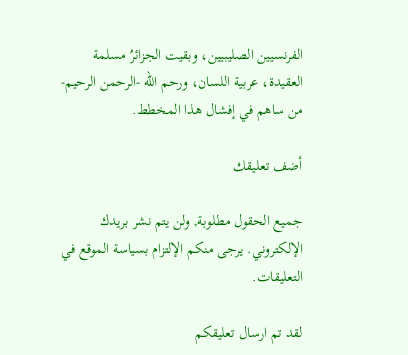الفرنسيين الصليبيين، وبقيت الجزائرُ مسلمة العقيدة، عربية اللسان، ورحم الله -الرحمن الرحيم- من ساهم في إفشال هذا المخطط.

أضف تعليقك

جميع الحقول مطلوبة, ولن يتم نشر بريدك الإلكتروني. يرجى منكم الإلتزام بسياسة الموقع في التعليقات.

لقد تم ارسال تعليقكم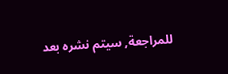للمراجعة, سيتم نشره بعد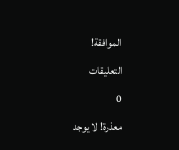الموافقة!
التعليقات
0
معذرة! لا يوجد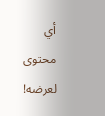أي محتوى لعرضه!